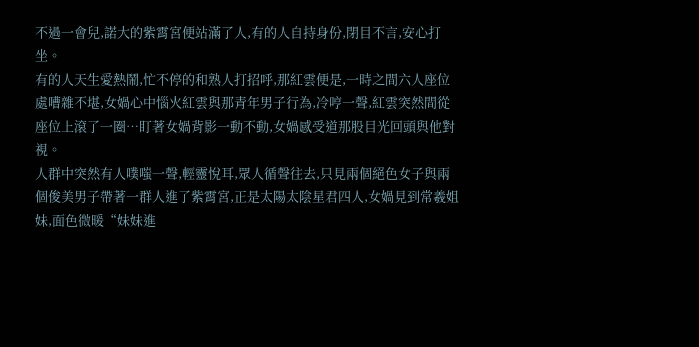不過一會兒,諾大的紫霄宮便站滿了人,有的人自持身份,閉目不言,安心打坐。
有的人天生愛熱鬧,忙不停的和熟人打招呼,那紅雲便是,一時之間六人座位處嘈雜不堪,女媧心中惱火紅雲與那青年男子行為,冷哼一聲,紅雲突然間從座位上滾了一圈…盯著女媧背影一動不動,女媧感受道那股目光回頭與他對視。
人群中突然有人噗嗤一聲,輕靈悅耳,眾人循聲往去,只見兩個絕色女子與兩個俊美男子帶著一群人進了紫霄宮,正是太陽太陰星君四人,女媧見到常羲姐妹,面色微暖“妹妹進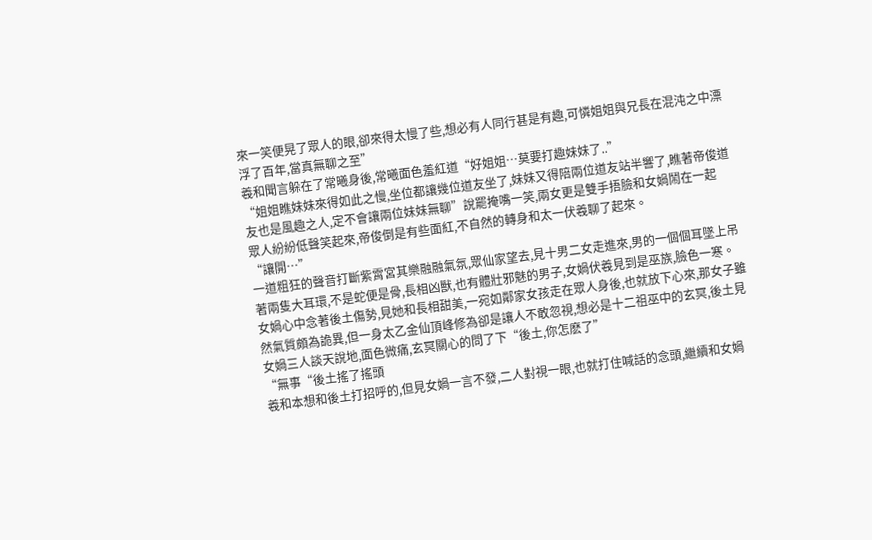來一笑便晃了眾人的眼,卻來得太慢了些,想必有人同行甚是有趣,可憐姐姐與兄長在混沌之中漂浮了百年,當真無聊之至”
羲和聞言躲在了常曦身後,常曦面色羞紅道“好姐姐…莫要打趣妹妹了..”
“姐姐瞧妹妹來得如此之慢,坐位都讓幾位道友坐了,妹妹又得陪兩位道友站半響了,瞧著帝俊道友也是風趣之人,定不會讓兩位妹妹無聊”說罷掩嘴一笑,兩女更是雙手捂臉和女媧鬧在一起
眾人紛紛低聲笑起來,帝俊倒是有些面紅,不自然的轉身和太一伏羲聊了起來。
“讓開…”
一道粗狂的聲音打斷紫霄宮其樂融融氣氛,眾仙家望去,見十男二女走進來,男的一個個耳墜上吊著兩隻大耳環,不是蛇便是骨,長相凶獸,也有體壯邪魅的男子,女媧伏羲見到是巫族,臉色一寒。
女媧心中念著後土傷勢,見她和長相甜美,一宛如鄰家女孩走在眾人身後,也就放下心來,那女子雖然氣質頗為詭異,但一身太乙金仙頂峰修為卻是讓人不敢忽視,想必是十二祖巫中的玄冥,後土見女媧三人談天說地,面色微痛,玄冥關心的問了下“後土,你怎麽了”
“無事“後土搖了搖頭
羲和本想和後土打招呼的,但見女媧一言不發,二人對視一眼,也就打住喊話的念頭,繼續和女媧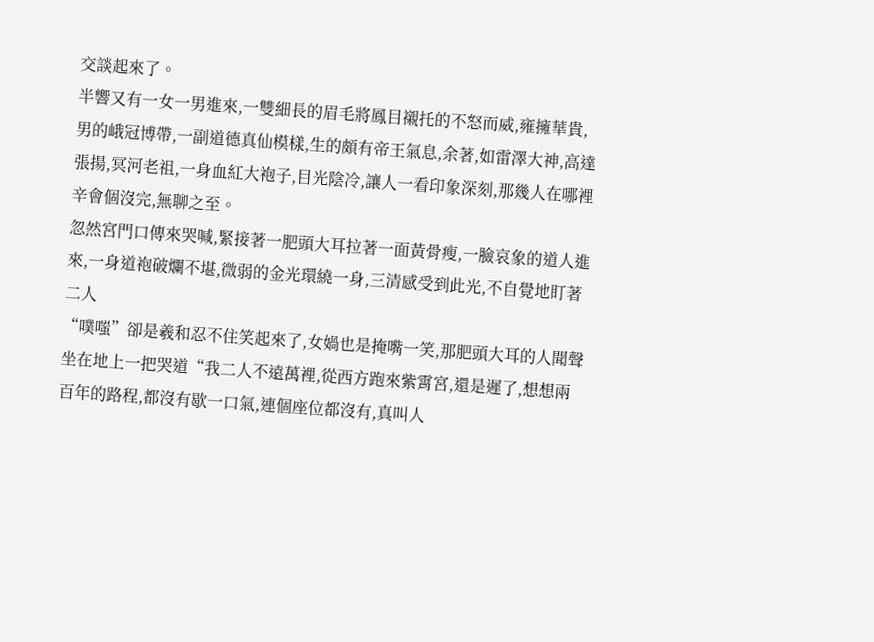交談起來了。
半響又有一女一男進來,一雙細長的眉毛將鳳目襯托的不怒而威,雍擁華貴,男的峨冠博帶,一副道德真仙模樣,生的頗有帝王氣息,余著,如雷澤大神,高達張揚,冥河老祖,一身血紅大袍子,目光陰冷,讓人一看印象深刻,那幾人在哪裡辛會個沒完,無聊之至。
忽然宮門口傳來哭喊,緊接著一肥頭大耳拉著一面黃骨瘦,一臉哀象的道人進來,一身道袍破爛不堪,微弱的金光環繞一身,三清感受到此光,不自覺地盯著二人
“噗嗤”卻是羲和忍不住笑起來了,女媧也是掩嘴一笑,那肥頭大耳的人聞聲坐在地上一把哭道“我二人不遠萬裡,從西方跑來紫霄宮,還是遲了,想想兩百年的路程,都沒有歇一口氣,連個座位都沒有,真叫人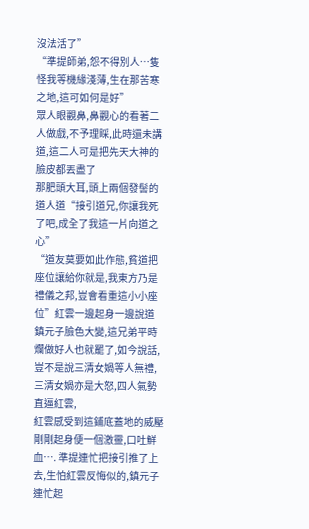沒法活了”
“準提師弟,怨不得別人…隻怪我等機緣淺薄,生在那苦寒之地,這可如何是好”
眾人眼觀鼻,鼻觀心的看著二人做戲,不予理睬,此時還未講道,這二人可是把先天大神的臉皮都丟盡了
那肥頭大耳,頭上兩個發髻的道人道“接引道兄,你讓我死了吧,成全了我這一片向道之心”
“道友莫要如此作態,貧道把座位讓給你就是,我東方乃是禮儀之邦,豈會看重這小小座位”紅雲一邊起身一邊說道
鎮元子臉色大變,這兄弟平時爛做好人也就罷了,如今說話,豈不是說三清女媧等人無禮,三清女媧亦是大怒,四人氣勢直逼紅雲,
紅雲感受到這鋪底蓋地的威壓剛剛起身便一個激靈,口吐鮮血…. 準提連忙把接引推了上去,生怕紅雲反悔似的,鎮元子連忙起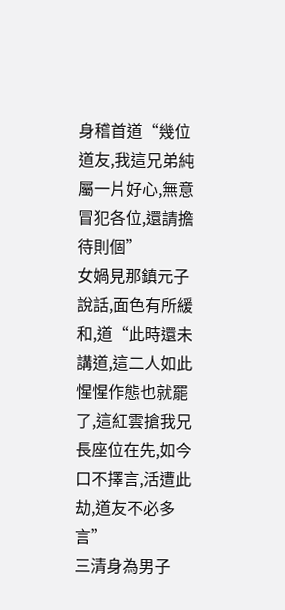身稽首道“幾位道友,我這兄弟純屬一片好心,無意冒犯各位,還請擔待則個”
女媧見那鎮元子說話,面色有所緩和,道“此時還未講道,這二人如此惺惺作態也就罷了,這紅雲搶我兄長座位在先,如今口不擇言,活遭此劫,道友不必多言”
三清身為男子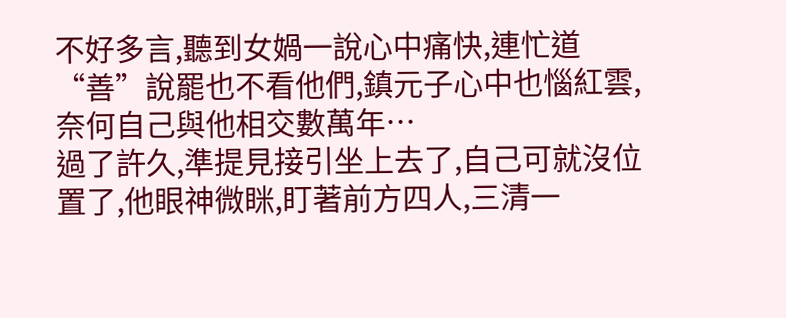不好多言,聽到女媧一說心中痛快,連忙道“善”說罷也不看他們,鎮元子心中也惱紅雲,奈何自己與他相交數萬年…
過了許久,準提見接引坐上去了,自己可就沒位置了,他眼神微眯,盯著前方四人,三清一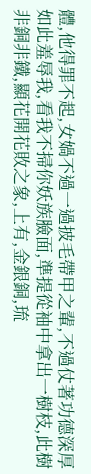體,他得罪不起,女媧不過一過披毛帶甲之輩,不過仗著功德深厚如此羞辱我,看我不掃你妖族臉面,準提從袖中拿出一樹枝,此樹非銅非鐵,顯花開花敗之象,上有,金銀銅,琉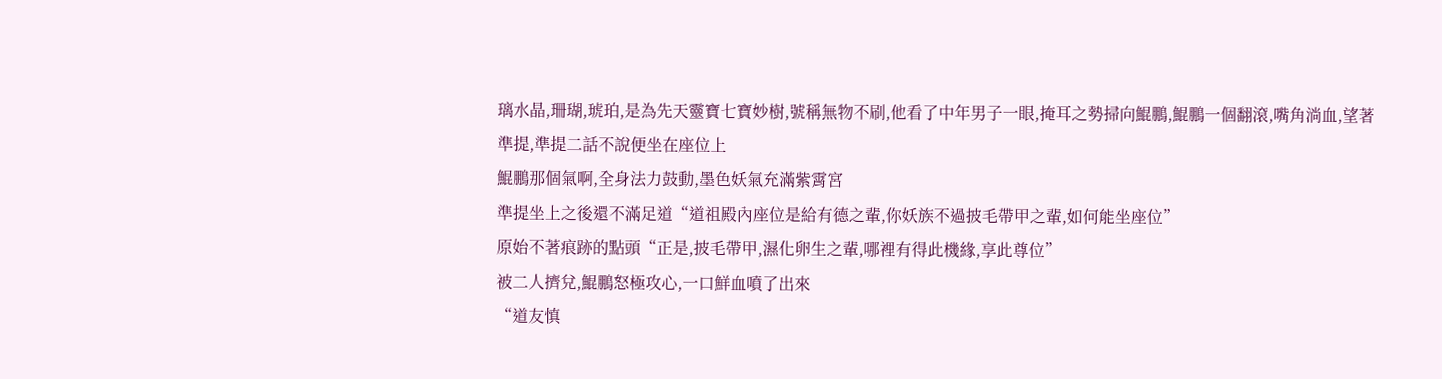璃水晶,珊瑚,琥珀,是為先天靈寶七寶妙樹,號稱無物不刷,他看了中年男子一眼,掩耳之勢掃向鯤鵬,鯤鵬一個翻滾,嘴角淌血,望著準提,準提二話不說便坐在座位上
鯤鵬那個氣啊,全身法力鼓動,墨色妖氣充滿紫霄宮
準提坐上之後還不滿足道“道祖殿內座位是給有德之輩,你妖族不過披毛帶甲之輩,如何能坐座位”
原始不著痕跡的點頭“正是,披毛帶甲,濕化卵生之輩,哪裡有得此機緣,享此尊位”
被二人擠兌,鯤鵬怒極攻心,一口鮮血噴了出來
“道友慎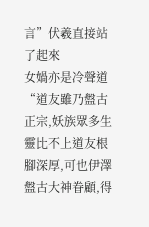言”伏羲直接站了起來
女媧亦是冷聲道“道友雖乃盤古正宗,妖族眾多生靈比不上道友根腳深厚,可也伊澤盤古大神眷顧,得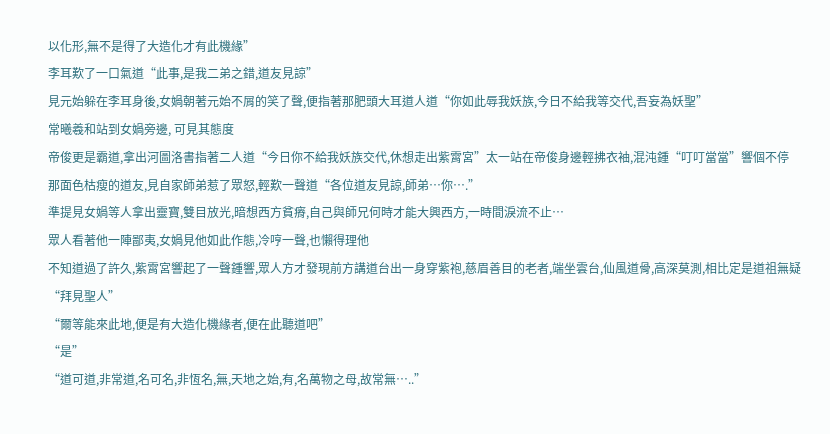以化形,無不是得了大造化才有此機緣”
李耳歎了一口氣道“此事,是我二弟之錯,道友見諒”
見元始躲在李耳身後,女媧朝著元始不屑的笑了聲,便指著那肥頭大耳道人道“你如此辱我妖族,今日不給我等交代,吾妄為妖聖”
常曦羲和站到女媧旁邊, 可見其態度
帝俊更是霸道,拿出河圖洛書指著二人道“今日你不給我妖族交代,休想走出紫霄宮”太一站在帝俊身邊輕拂衣袖,混沌鍾“叮叮當當”響個不停
那面色枯瘦的道友,見自家師弟惹了眾怒,輕歎一聲道“各位道友見諒,師弟…你….”
準提見女媧等人拿出靈寶,雙目放光,暗想西方貧瘠,自己與師兄何時才能大興西方,一時間淚流不止…
眾人看著他一陣鄙夷,女媧見他如此作態,冷哼一聲,也懶得理他
不知道過了許久,紫霄宮響起了一聲鍾響,眾人方才發現前方講道台出一身穿紫袍,慈眉善目的老者,端坐雲台,仙風道骨,高深莫測,相比定是道祖無疑
“拜見聖人”
“爾等能來此地,便是有大造化機緣者,便在此聽道吧”
“是”
“道可道,非常道,名可名,非恆名,無,天地之始,有,名萬物之母,故常無…..”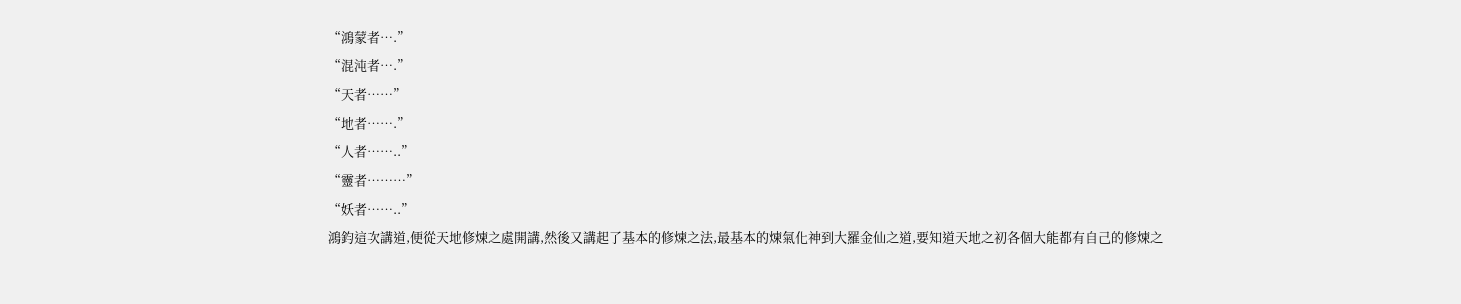“鴻蒙者….”
“混沌者….”
“天者……”
“地者…….”
“人者……..”
“靈者………”
“妖者……..”
鴻鈞這次講道,便從天地修煉之處開講,然後又講起了基本的修煉之法,最基本的煉氣化神到大羅金仙之道,要知道天地之初各個大能都有自己的修煉之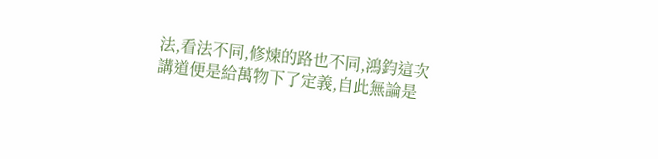法,看法不同,修煉的路也不同,鴻鈞這次講道便是給萬物下了定義,自此無論是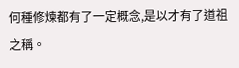何種修煉都有了一定概念,是以才有了道祖之稱。